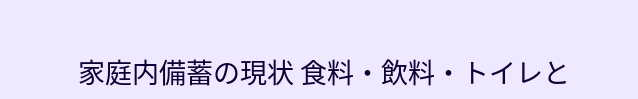家庭内備蓄の現状 食料・飲料・トイレと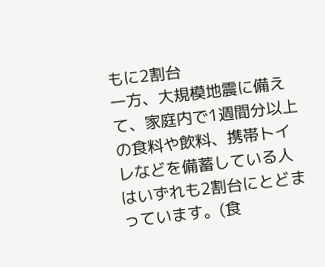もに2割台
一方、大規模地震に備えて、家庭内で1週間分以上の食料や飲料、携帯トイレなどを備蓄している人はいずれも2割台にとどまっています。(食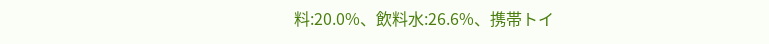料:20.0%、飲料水:26.6%、携帯トイ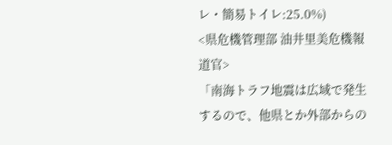レ・簡易トイレ:25.0%)
<県危機管理部 油井里美危機報道官>
「南海トラフ地震は広域で発生するので、他県とか外部からの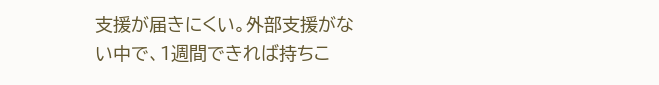支援が届きにくい。外部支援がない中で、1週間できれば持ちこ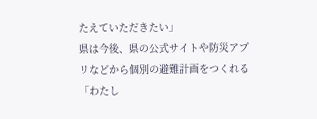たえていただきたい」
県は今後、県の公式サイトや防災アプリなどから個別の避難計画をつくれる「わたし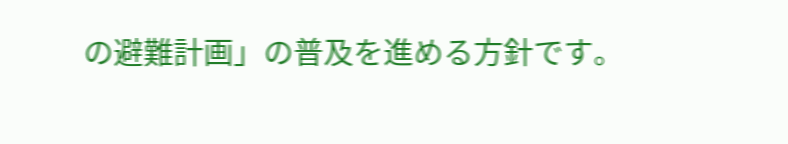の避難計画」の普及を進める方針です。